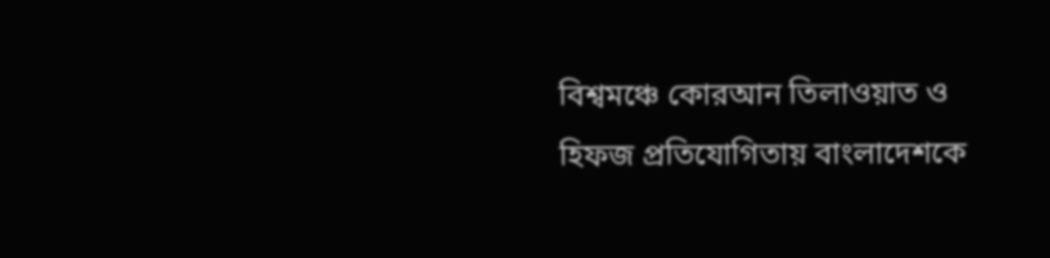বিশ্বমঞ্চে কোরআন তিলাওয়াত ও হিফজ প্রতিযোগিতায় বাংলাদেশকে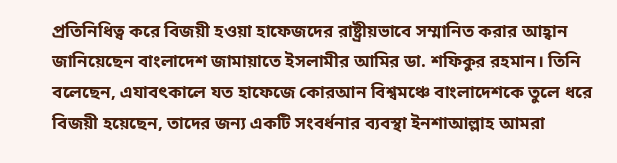প্রতিনিধিত্ব করে বিজয়ী হওয়া হাফেজদের রাষ্ট্রীয়ভাবে সম্মানিত করার আহ্বান জানিয়েছেন বাংলাদেশ জামায়াতে ইসলামীর আমির ডা. শফিকুর রহমান। তিনি বলেছেন, এযাবৎকালে যত হাফেজে কোরআন বিশ্বমঞ্চে বাংলাদেশকে তুলে ধরে বিজয়ী হয়েছেন, তাদের জন্য একটি সংবর্ধনার ব্যবস্থা ইনশাআল্লাহ আমরা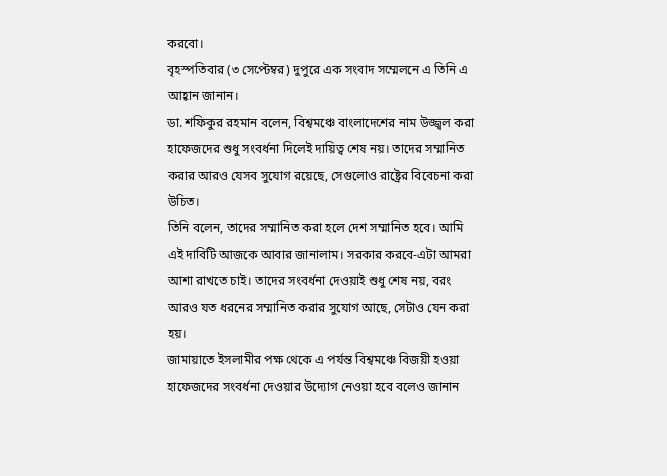করবো।
বৃহস্পতিবার (৩ সেপ্টেম্বর) দুপুরে এক সংবাদ সম্মেলনে এ তিনি এ আহ্বান জানান।
ডা. শফিকুর রহমান বলেন, বিশ্বমঞ্চে বাংলাদেশের নাম উজ্জ্বল করা হাফেজদের শুধু সংবর্ধনা দিলেই দায়িত্ব শেষ নয়। তাদের সম্মানিত করার আরও যেসব সুযোগ রয়েছে, সেগুলোও রাষ্ট্রের বিবেচনা করা উচিত।
তিনি বলেন, তাদের সম্মানিত করা হলে দেশ সম্মানিত হবে। আমি এই দাবিটি আজকে আবার জানালাম। সরকার করবে-এটা আমরা আশা রাখতে চাই। তাদের সংবর্ধনা দেওয়াই শুধু শেষ নয়, বরং আরও যত ধরনের সম্মানিত করার সুযোগ আছে, সেটাও যেন করা হয়।
জামায়াতে ইসলামীর পক্ষ থেকে এ পর্যন্ত বিশ্বমঞ্চে বিজয়ী হওয়া হাফেজদের সংবর্ধনা দেওয়ার উদ্যোগ নেওয়া হবে বলেও জানান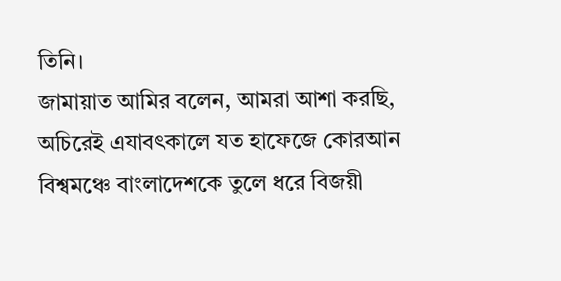তিনি।
জামায়াত আমির বলেন, আমরা আশা করছি, অচিরেই এযাবৎকালে যত হাফেজে কোরআন বিশ্বমঞ্চে বাংলাদেশকে তুলে ধরে বিজয়ী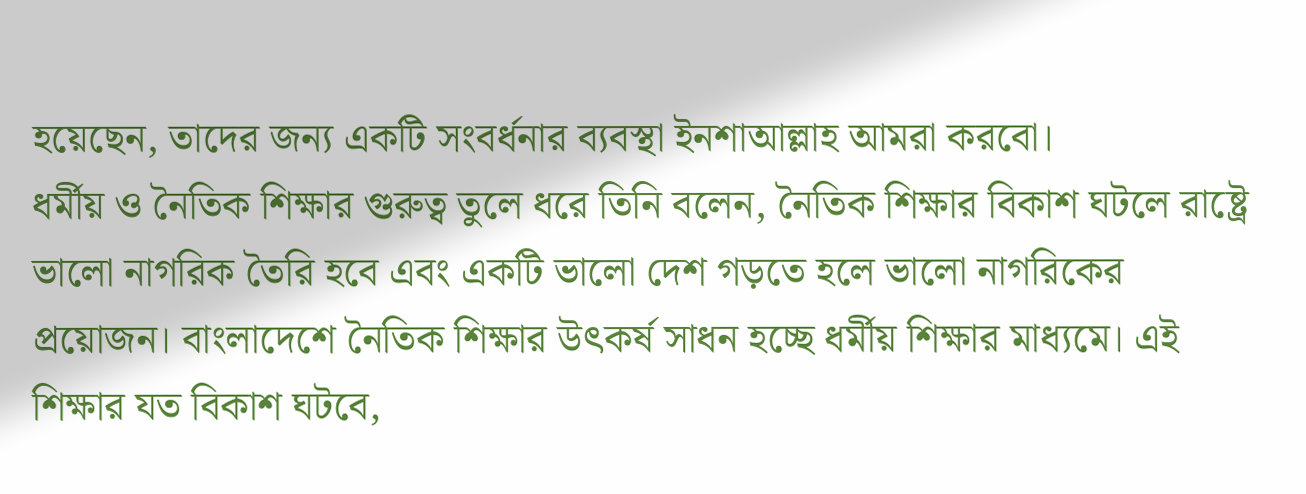হয়েছেন, তাদের জন্য একটি সংবর্ধনার ব্যবস্থা ইনশাআল্লাহ আমরা করবো।
ধর্মীয় ও নৈতিক শিক্ষার গুরুত্ব তুলে ধরে তিনি বলেন, নৈতিক শিক্ষার বিকাশ ঘটলে রাষ্ট্রে ভালো নাগরিক তৈরি হবে এবং একটি ভালো দেশ গড়তে হলে ভালো নাগরিকের প্রয়োজন। বাংলাদেশে নৈতিক শিক্ষার উৎকর্ষ সাধন হচ্ছে ধর্মীয় শিক্ষার মাধ্যমে। এই শিক্ষার যত বিকাশ ঘটবে,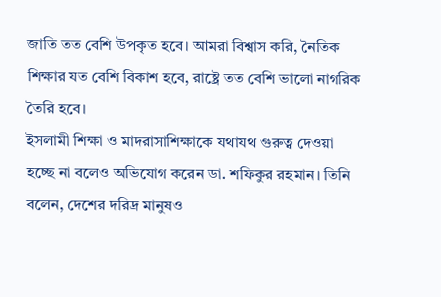জাতি তত বেশি উপকৃত হবে। আমরা বিশ্বাস করি, নৈতিক শিক্ষার যত বেশি বিকাশ হবে, রাষ্ট্রে তত বেশি ভালো নাগরিক তৈরি হবে।
ইসলামী শিক্ষা ও মাদরাসাশিক্ষাকে যথাযথ গুরুত্ব দেওয়া হচ্ছে না বলেও অভিযোগ করেন ডা. শফিকুর রহমান। তিনি বলেন, দেশের দরিদ্র মানুষও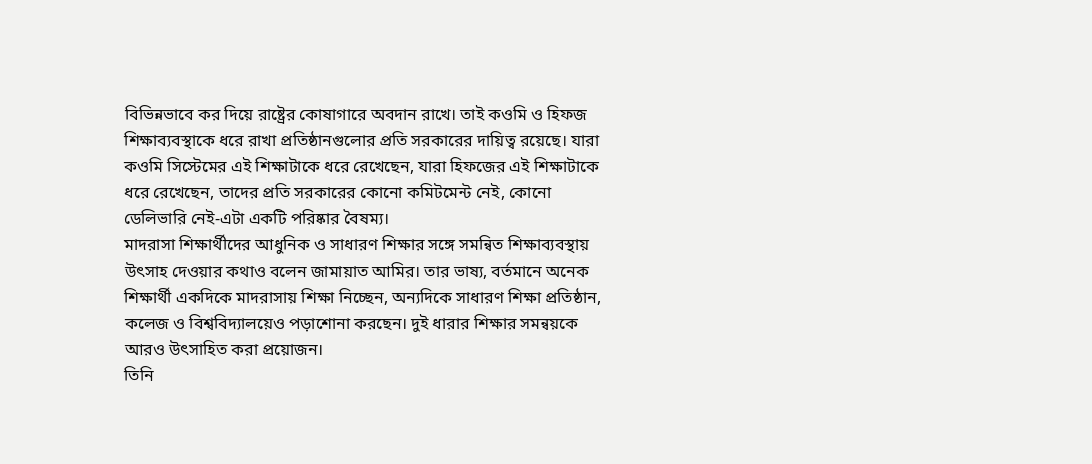বিভিন্নভাবে কর দিয়ে রাষ্ট্রের কোষাগারে অবদান রাখে। তাই কওমি ও হিফজ শিক্ষাব্যবস্থাকে ধরে রাখা প্রতিষ্ঠানগুলোর প্রতি সরকারের দায়িত্ব রয়েছে। যারা কওমি সিস্টেমের এই শিক্ষাটাকে ধরে রেখেছেন, যারা হিফজের এই শিক্ষাটাকে ধরে রেখেছেন, তাদের প্রতি সরকারের কোনো কমিটমেন্ট নেই, কোনো ডেলিভারি নেই-এটা একটি পরিষ্কার বৈষম্য।
মাদরাসা শিক্ষার্থীদের আধুনিক ও সাধারণ শিক্ষার সঙ্গে সমন্বিত শিক্ষাব্যবস্থায় উৎসাহ দেওয়ার কথাও বলেন জামায়াত আমির। তার ভাষ্য, বর্তমানে অনেক শিক্ষার্থী একদিকে মাদরাসায় শিক্ষা নিচ্ছেন, অন্যদিকে সাধারণ শিক্ষা প্রতিষ্ঠান, কলেজ ও বিশ্ববিদ্যালয়েও পড়াশোনা করছেন। দুই ধারার শিক্ষার সমন্বয়কে আরও উৎসাহিত করা প্রয়োজন।
তিনি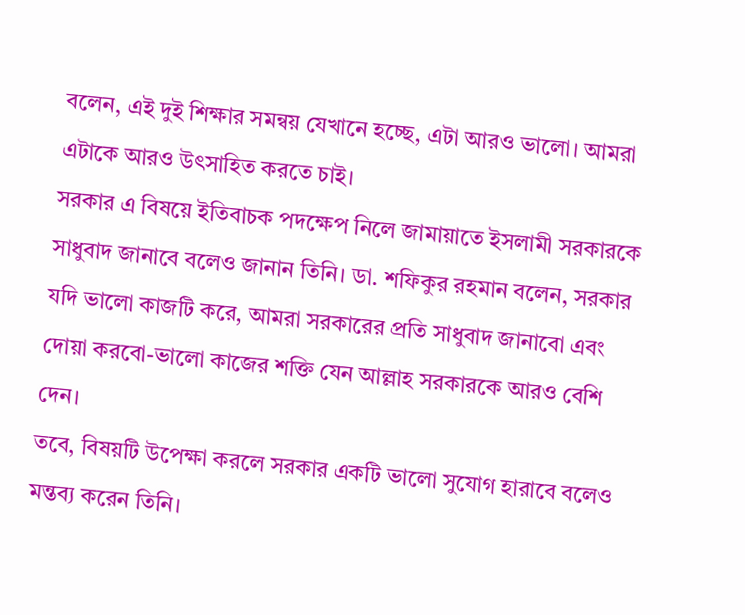বলেন, এই দুই শিক্ষার সমন্বয় যেখানে হচ্ছে, এটা আরও ভালো। আমরা এটাকে আরও উৎসাহিত করতে চাই।
সরকার এ বিষয়ে ইতিবাচক পদক্ষেপ নিলে জামায়াতে ইসলামী সরকারকে সাধুবাদ জানাবে বলেও জানান তিনি। ডা. শফিকুর রহমান বলেন, সরকার যদি ভালো কাজটি করে, আমরা সরকারের প্রতি সাধুবাদ জানাবো এবং দোয়া করবো-ভালো কাজের শক্তি যেন আল্লাহ সরকারকে আরও বেশি দেন।
তবে, বিষয়টি উপেক্ষা করলে সরকার একটি ভালো সুযোগ হারাবে বলেও মন্তব্য করেন তিনি।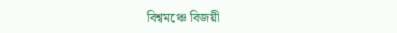বিশ্বমঞ্চে বিজয়ী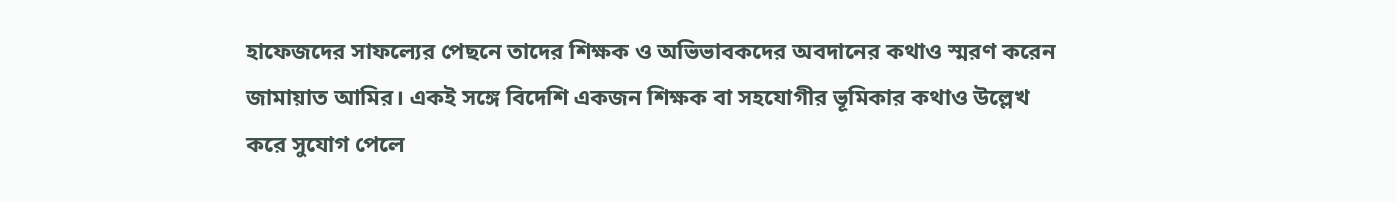হাফেজদের সাফল্যের পেছনে তাদের শিক্ষক ও অভিভাবকদের অবদানের কথাও স্মরণ করেন জামায়াত আমির। একই সঙ্গে বিদেশি একজন শিক্ষক বা সহযোগীর ভূমিকার কথাও উল্লেখ করে সুযোগ পেলে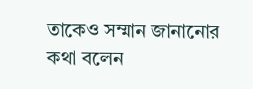তাকেও সম্মান জানানোর কথা বলেন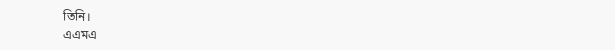তিনি।
এএমএ